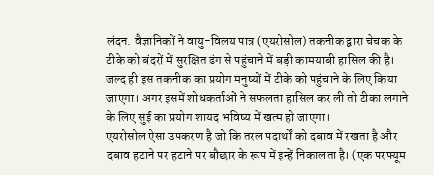लंदन. वैज्ञानिकों ने वायु-विलय पात्र (एयरोसोल) तकनीक द्वारा चेचक के टीके को बंदरों में सुरक्षित ढंग से पहुंचाने में बड़ी कामयाबी हासिल की है। जल्द ही इस तकनीक का प्रयोग मनुष्यों में टीके को पहुंचाने के लिए किया जाएगा। अगर इसमें शोधकर्ताओं ने सफलता हासिल कर ली तो टीका लगाने के लिए सुई का प्रयोग शायद भविष्य में खत्म हो जाएगा।
एयरोसोल ऐसा उपकरण है जो कि तरल पदार्थों को दबाव में रखता है और दबाव हटाने पर हटाने पर बौछार के रूप में इन्हें निकालता है। (एक परफ्यूम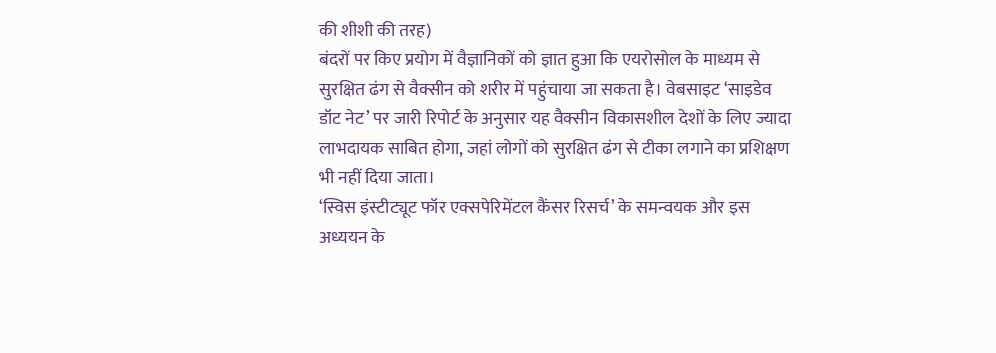की शीशी की तरह)
बंदरों पर किए प्रयोग में वैज्ञानिकों को ज्ञात हुआ कि एयरोसोल के माध्यम से सुरक्षित ढंग से वैक्सीन को शरीर में पहुंचाया जा सकता है। वेबसाइट ‘साइडेव डॉट नेट’ पर जारी रिपोर्ट के अनुसार यह वैक्सीन विकासशील देशों के लिए ज्यादा लाभदायक साबित होगा, जहां लोगों को सुरक्षित ढंग से टीका लगाने का प्रशिक्षण भी नहीं दिया जाता।
‘स्विस इंस्टीट्यूट फॉर एक्सपेरिमेंटल कैंसर रिसर्च’ के समन्वयक और इस अध्ययन के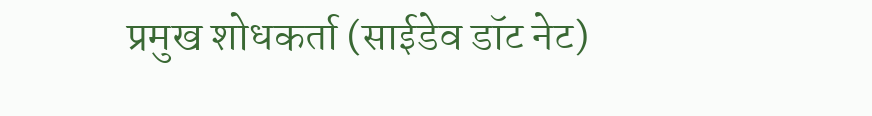प्रमुख शोधकर्ता (साईडेव डॉट नेट)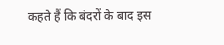कहते हैं कि बंदरों के बाद इस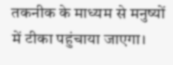तकनीक के माध्यम से मनुष्यों में टीका पहुंचाया जाएगा।